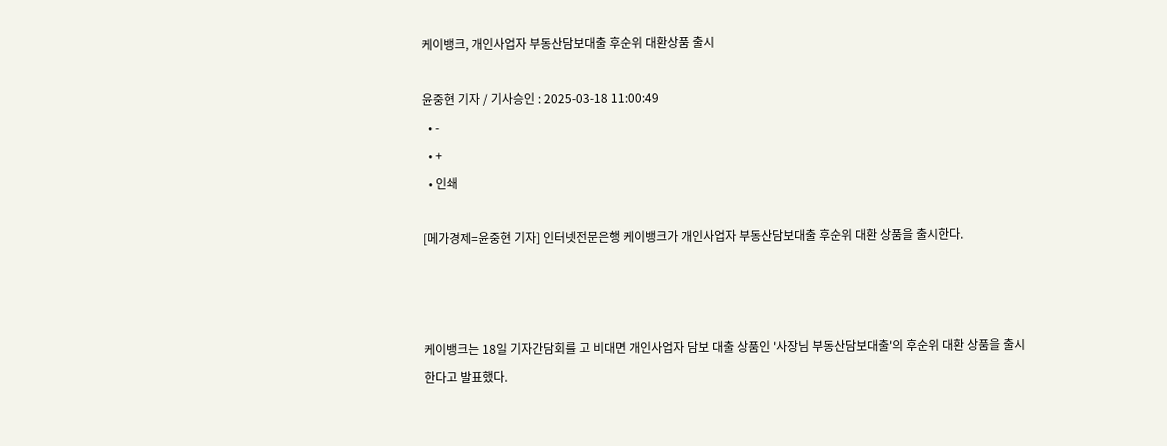케이뱅크, 개인사업자 부동산담보대출 후순위 대환상품 출시

윤중현 기자 / 기사승인 : 2025-03-18 11:00:49
  • -
  • +
  • 인쇄

[메가경제=윤중현 기자] 인터넷전문은행 케이뱅크가 개인사업자 부동산담보대출 후순위 대환 상품을 출시한다.



케이뱅크는 18일 기자간담회를 고 비대면 개인사업자 담보 대출 상품인 '사장님 부동산담보대출'의 후순위 대환 상품을 출시한다고 발표했다.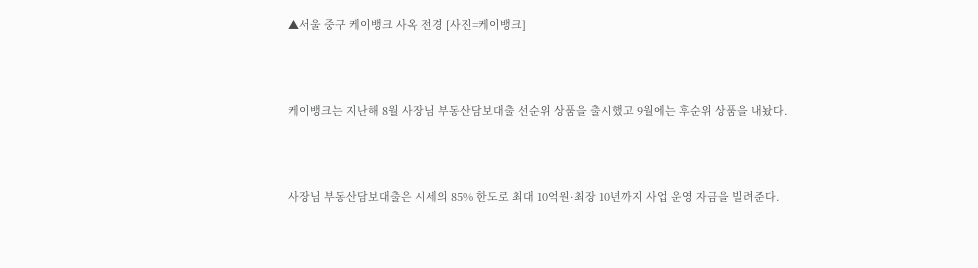▲서울 중구 케이뱅크 사옥 전경 [사진=케이뱅크]



케이뱅크는 지난해 8월 사장님 부동산담보대출 선순위 상품을 출시했고 9월에는 후순위 상품을 내놨다.



사장님 부동산담보대출은 시세의 85% 한도로 최대 10억원·최장 10년까지 사업 운영 자금을 빌려준다.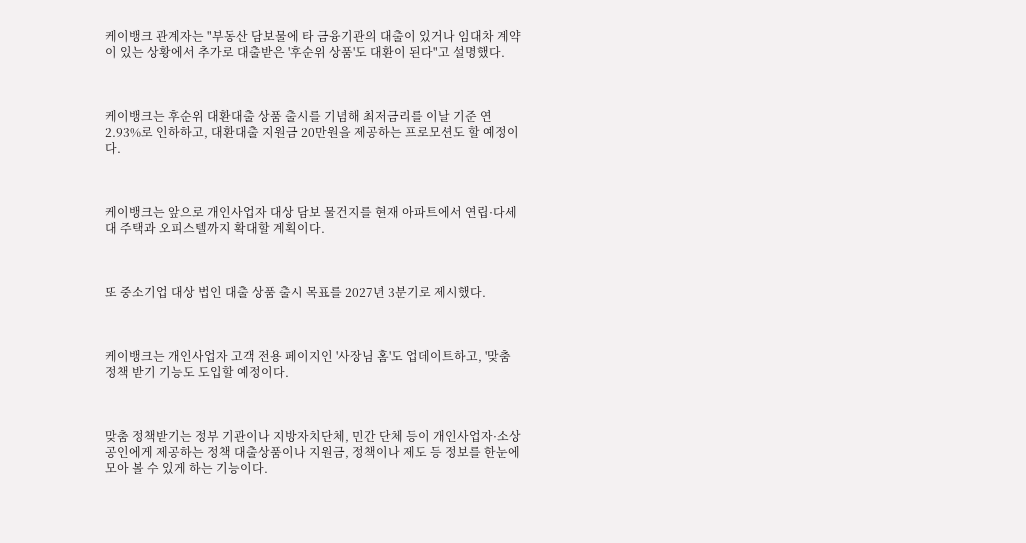케이뱅크 관계자는 "부동산 담보물에 타 금융기관의 대출이 있거나 임대차 계약이 있는 상황에서 추가로 대출받은 '후순위 상품'도 대환이 된다"고 설명했다.



케이뱅크는 후순위 대환대출 상품 출시를 기념해 최저금리를 이날 기준 연 2.93%로 인하하고, 대환대출 지원금 20만원을 제공하는 프로모션도 할 예정이다.



케이뱅크는 앞으로 개인사업자 대상 담보 물건지를 현재 아파트에서 연립·다세대 주택과 오피스텔까지 확대할 계획이다.



또 중소기업 대상 법인 대출 상품 출시 목표를 2027년 3분기로 제시했다.



케이뱅크는 개인사업자 고객 전용 페이지인 '사장님 홈'도 업데이트하고, '맞춤 정책 받기 기능도 도입할 예정이다.



맞춤 정책받기는 정부 기관이나 지방자치단체, 민간 단체 등이 개인사업자·소상공인에게 제공하는 정책 대출상품이나 지원금, 정책이나 제도 등 정보를 한눈에 모아 볼 수 있게 하는 기능이다.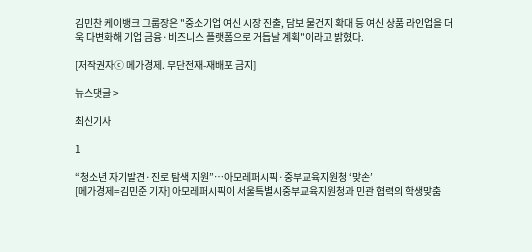김민찬 케이뱅크 그룹장은 "중소기업 여신 시장 진출, 담보 물건지 확대 등 여신 상품 라인업을 더욱 다변화해 기업 금융·비즈니스 플랫폼으로 거듭날 계획"이라고 밝혔다.

[저작권자ⓒ 메가경제. 무단전재-재배포 금지]

뉴스댓글 >

최신기사

1

“청소년 자기발견·진로 탐색 지원”…아모레퍼시픽·중부교육지원청 ‘맞손’
[메가경제=김민준 기자] 아모레퍼시픽이 서울특별시중부교육지원청과 민관 협력의 학생맞춤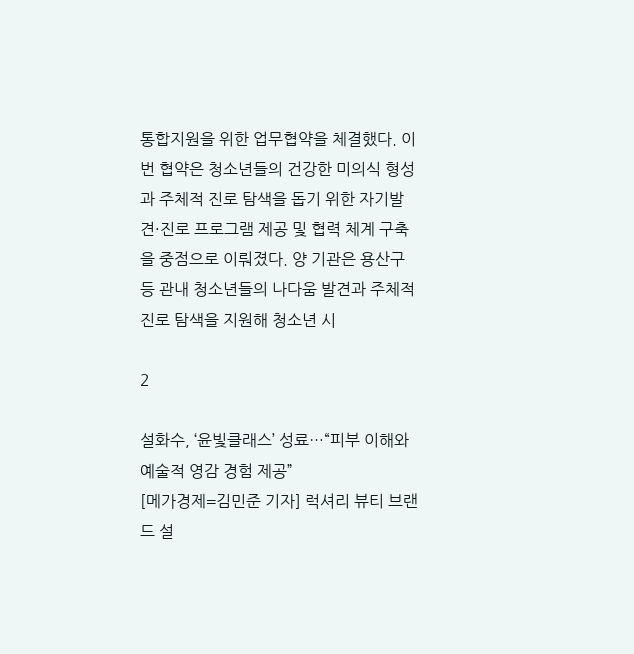통합지원을 위한 업무협약을 체결했다. 이번 협약은 청소년들의 건강한 미의식 형성과 주체적 진로 탐색을 돕기 위한 자기발견·진로 프로그램 제공 및 협력 체계 구축을 중점으로 이뤄졌다. 양 기관은 용산구 등 관내 청소년들의 나다움 발견과 주체적 진로 탐색을 지원해 청소년 시

2

설화수, ‘윤빛클래스’ 성료…“피부 이해와 예술적 영감 경험 제공”
[메가경제=김민준 기자] 럭셔리 뷰티 브랜드 설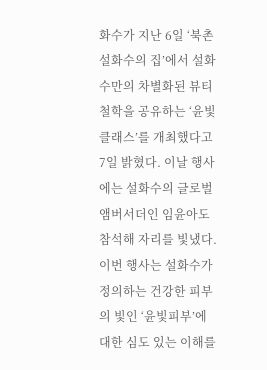화수가 지난 6일 ‘북촌 설화수의 집’에서 설화수만의 차별화된 뷰티 철학을 공유하는 ‘윤빛클래스’를 개최했다고 7일 밝혔다. 이날 행사에는 설화수의 글로벌 앰버서더인 임윤아도 참석해 자리를 빛냈다. 이번 행사는 설화수가 정의하는 건강한 피부의 빛인 ‘윤빛피부’에 대한 심도 있는 이해를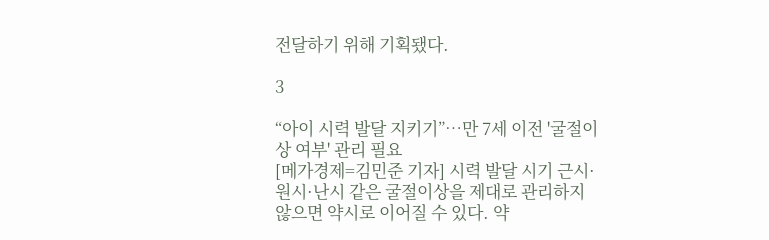전달하기 위해 기획됐다.

3

“아이 시력 발달 지키기”…만 7세 이전 '굴절이상 여부' 관리 필요
[메가경제=김민준 기자] 시력 발달 시기 근시·원시·난시 같은 굴절이상을 제대로 관리하지 않으면 약시로 이어질 수 있다. 약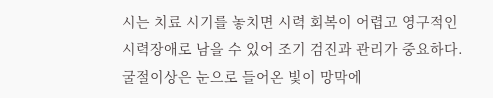시는 치료 시기를 놓치면 시력 회복이 어렵고 영구적인 시력장애로 남을 수 있어 조기 검진과 관리가 중요하다. 굴절이상은 눈으로 들어온 빛이 망막에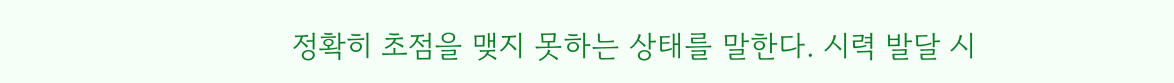정확히 초점을 맺지 못하는 상태를 말한다. 시력 발달 시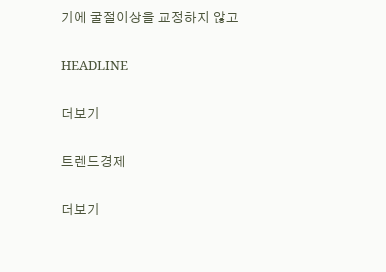기에 굴절이상을 교정하지 않고

HEADLINE

더보기

트렌드경제

더보기